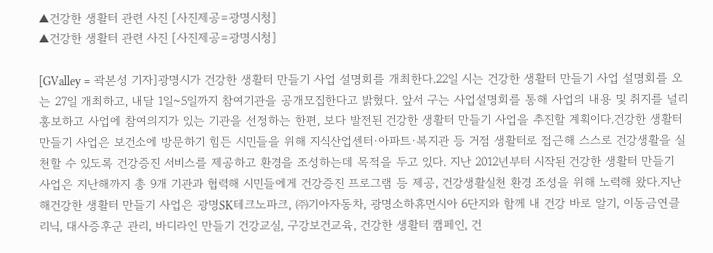▲건강한 생활터 관련 사진 [사진제공=광명시청]
▲건강한 생활터 관련 사진 [사진제공=광명시청]

[GValley = 곽본성 기자]광명시가 건강한 생활터 만들기 사업 설명회를 개최한다.22일 시는 건강한 생활터 만들기 사업 설명회를 오는 27일 개최하고, 내달 1일~5일까지 참여기관을 공개모집한다고 밝혔다. 앞서 구는 사업설명회를 통해 사업의 내용 및 취지를 널리 홍보하고 사업에 참여의지가 있는 기관을 선정하는 한편, 보다 발전된 건강한 생활터 만들기 사업을 추진할 계획이다.건강한 생활터 만들기 사업은 보건소에 방문하기 힘든 시민들을 위해 지식산업센터·아파트·복지관 등 거점 생활터로 접근해 스스로 건강생활을 실천할 수 있도록 건강증진 서비스를 제공하고 환경을 조성하는데 목적을 두고 있다. 지난 2012년부터 시작된 건강한 생활터 만들기 사업은 지난해까지 총 9개 기관과 협력해 시민들에게 건강증진 프로그램 등 제공, 건강생활실천 환경 조성을 위해 노력해 왔다.지난해건강한 생활터 만들기 사업은 광명SK테크노파크, ㈜기아자동차, 광명소하휴먼시아 6단지와 함께 내 건강 바로 알기, 이동금연클리닉, 대사증후군 관리, 바디라인 만들기 건강교실, 구강보건교육, 건강한 생활터 캠페인, 건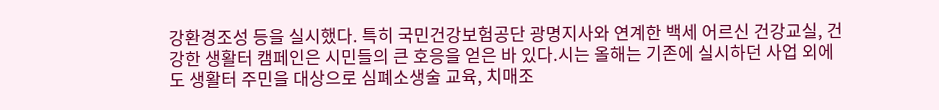강환경조성 등을 실시했다. 특히 국민건강보험공단 광명지사와 연계한 백세 어르신 건강교실, 건강한 생활터 캠페인은 시민들의 큰 호응을 얻은 바 있다.시는 올해는 기존에 실시하던 사업 외에도 생활터 주민을 대상으로 심폐소생술 교육, 치매조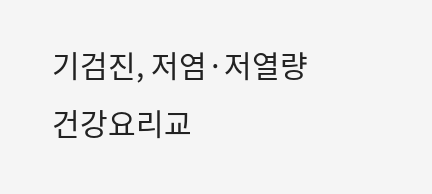기검진, 저염·저열량 건강요리교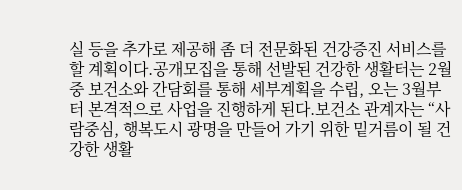실 등을 추가로 제공해 좀 더 전문화된 건강증진 서비스를 할 계획이다.공개모집을 통해 선발된 건강한 생활터는 2월 중 보건소와 간담회를 통해 세부계획을 수립, 오는 3월부터 본격적으로 사업을 진행하게 된다.보건소 관계자는 “사람중심, 행복도시 광명을 만들어 가기 위한 밑거름이 될 건강한 생활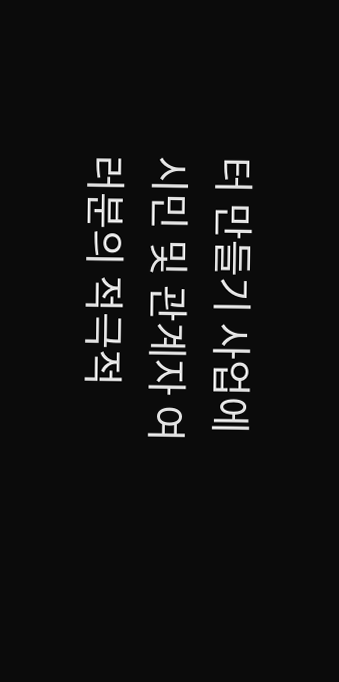터 만들기 사업에 시민 및 관계자 여러분의 적극적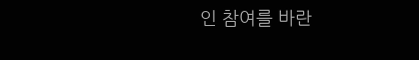인 참여를 바란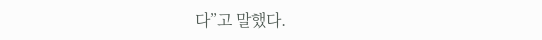다”고 말했다.